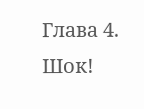Глава 4. Шок!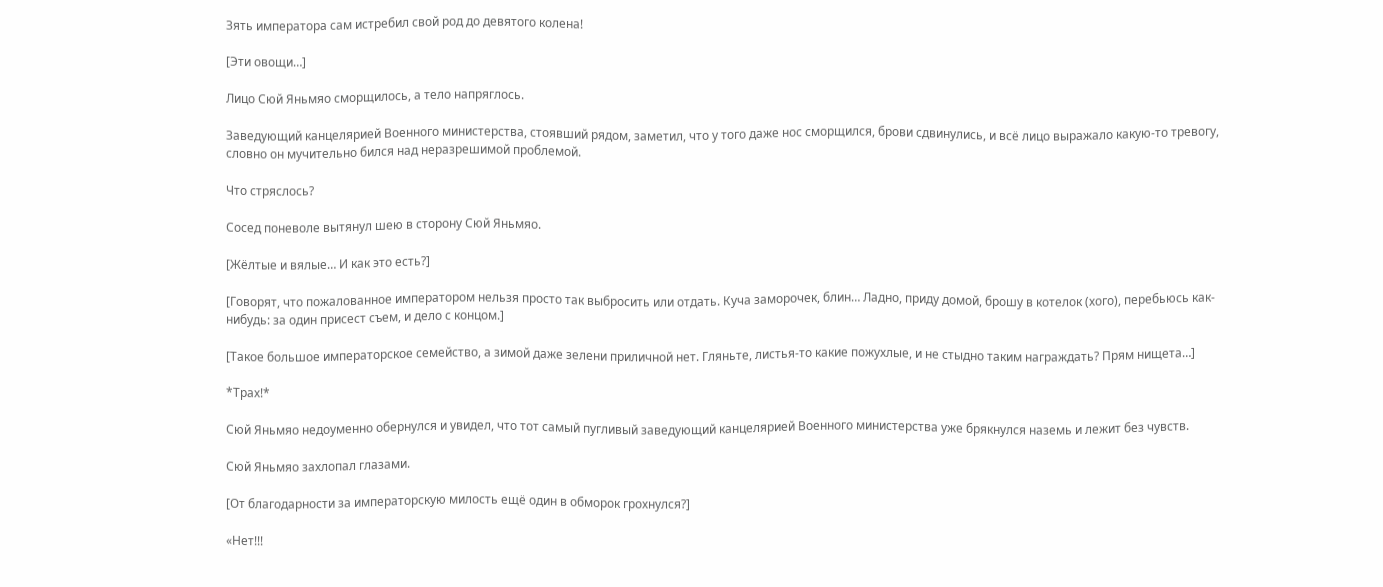Зять императора сам истребил свой род до девятого колена!

[Эти овощи…]

Лицо Сюй Яньмяо сморщилось, а тело напряглось.

Заведующий канцелярией Военного министерства, стоявший рядом, заметил, что у того даже нос сморщился, брови сдвинулись, и всё лицо выражало какую-то тревогу, словно он мучительно бился над неразрешимой проблемой.

Что стряслось?

Сосед поневоле вытянул шею в сторону Сюй Яньмяо.

[Жёлтые и вялые… И как это есть?]

[Говорят, что пожалованное императором нельзя просто так выбросить или отдать. Куча заморочек, блин… Ладно, приду домой, брошу в котелок (хого), перебьюсь как-нибудь: за один присест съем, и дело с концом.]

[Такое большое императорское семейство, а зимой даже зелени приличной нет. Гляньте, листья-то какие пожухлые, и не стыдно таким награждать? Прям нищета…]

*Трах!*

Сюй Яньмяо недоуменно обернулся и увидел, что тот самый пугливый заведующий канцелярией Военного министерства уже брякнулся наземь и лежит без чувств.

Сюй Яньмяо захлопал глазами.

[От благодарности за императорскую милость ещё один в обморок грохнулся?]

«Нет!!!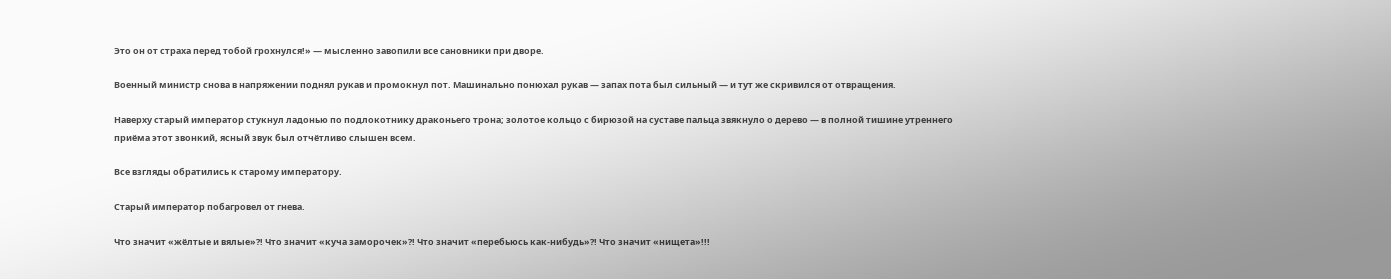Это он от страха перед тобой грохнулся!» — мысленно завопили все сановники при дворе.

Военный министр снова в напряжении поднял рукав и промокнул пот. Машинально понюхал рукав — запах пота был сильный — и тут же скривился от отвращения.

Наверху старый император стукнул ладонью по подлокотнику драконьего трона; золотое кольцо с бирюзой на суставе пальца звякнуло о дерево — в полной тишине утреннего приёма этот звонкий, ясный звук был отчётливо слышен всем.

Все взгляды обратились к старому императору.

Старый император побагровел от гнева.

Что значит «жёлтые и вялые»?! Что значит «куча заморочек»?! Что значит «перебьюсь как-нибудь»?! Что значит «нищета»!!!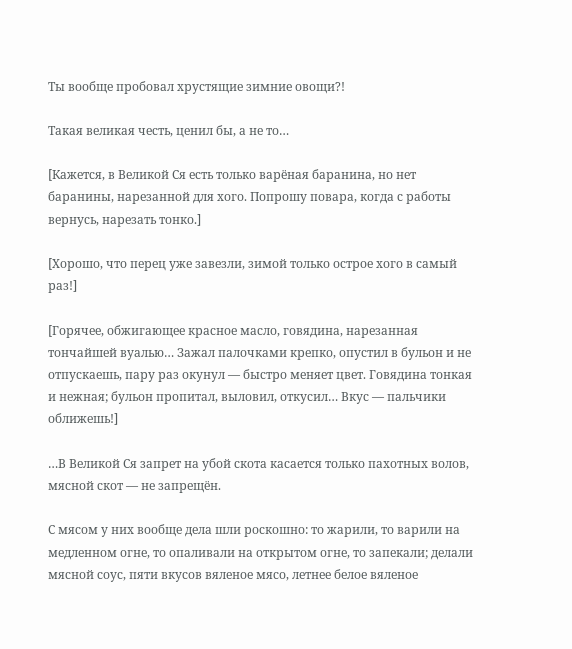Ты вообще пробовал хрустящие зимние овощи?!

Такая великая честь, ценил бы, а не то…

[Кажется, в Великой Ся есть только варёная баранина, но нет баранины, нарезанной для хого. Попрошу повара, когда с работы вернусь, нарезать тонко.]

[Хорошо, что перец уже завезли, зимой только острое хого в самый раз!]

[Горячее, обжигающее красное масло, говядина, нарезанная тончайшей вуалью… Зажал палочками крепко, опустил в бульон и не отпускаешь, пару раз окунул — быстро меняет цвет. Говядина тонкая и нежная; бульон пропитал, выловил, откусил… Вкус — пальчики оближешь!]

…В Великой Ся запрет на убой скота касается только пахотных волов, мясной скот — не запрещён.

С мясом у них вообще дела шли роскошно: то жарили, то варили на медленном огне, то опаливали на открытом огне, то запекали; делали мясной соус, пяти вкусов вяленое мясо, летнее белое вяленое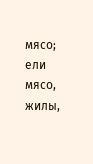мясо; ели мясо, жилы,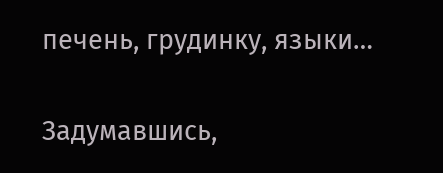печень, грудинку, языки…

Задумавшись,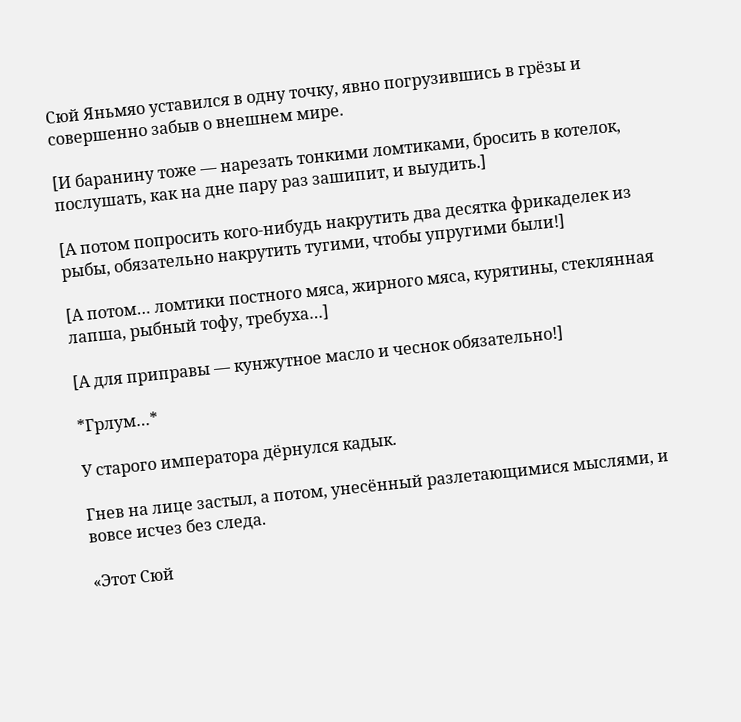Сюй Яньмяо уставился в одну точку, явно погрузившись в грёзы и совершенно забыв о внешнем мире.

[И баранину тоже — нарезать тонкими ломтиками, бросить в котелок, послушать, как на дне пару раз зашипит, и выудить.]

[А потом попросить кого-нибудь накрутить два десятка фрикаделек из рыбы, обязательно накрутить тугими, чтобы упругими были!]

[А потом… ломтики постного мяса, жирного мяса, курятины, стеклянная лапша, рыбный тофу, требуха…]

[А для приправы — кунжутное масло и чеснок обязательно!]

*Грлум…*

У старого императора дёрнулся кадык.

Гнев на лице застыл, а потом, унесённый разлетающимися мыслями, и вовсе исчез без следа.

«Этот Сюй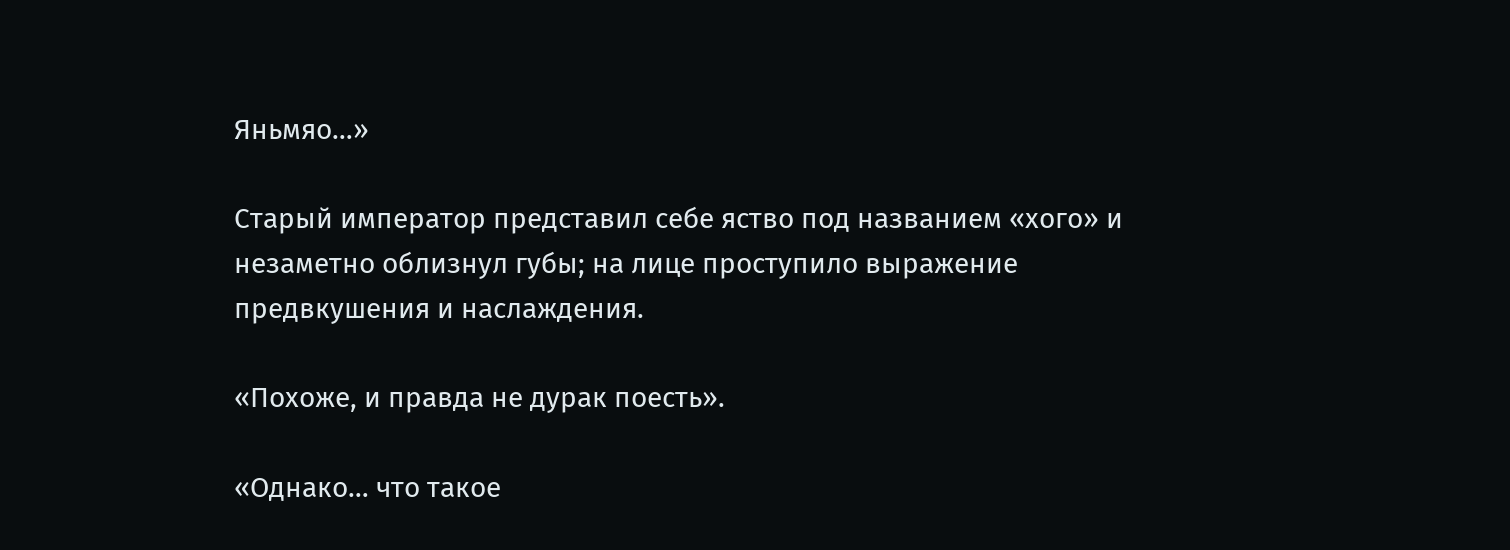Яньмяо…»

Старый император представил себе яство под названием «хого» и незаметно облизнул губы; на лице проступило выражение предвкушения и наслаждения.

«Похоже, и правда не дурак поесть».

«Однако… что такое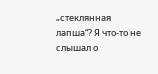„стеклянная лапша“? Я что-то не слышал о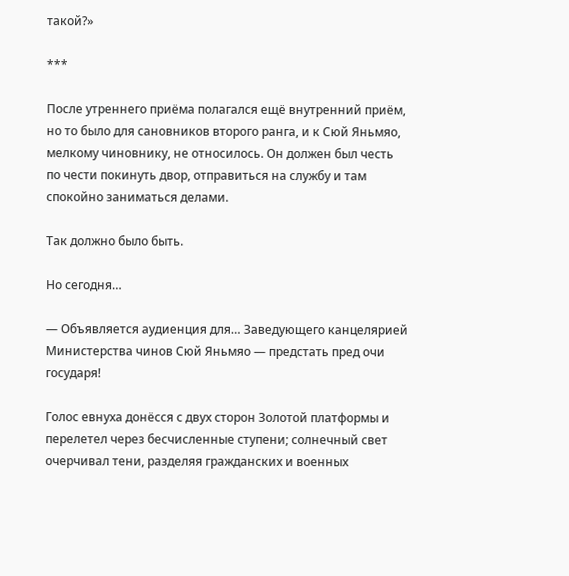такой?»

***

После утреннего приёма полагался ещё внутренний приём, но то было для сановников второго ранга, и к Сюй Яньмяо, мелкому чиновнику, не относилось. Он должен был честь по чести покинуть двор, отправиться на службу и там спокойно заниматься делами.

Так должно было быть.

Но сегодня…

— Объявляется аудиенция для… Заведующего канцелярией Министерства чинов Сюй Яньмяо — предстать пред очи государя!

Голос евнуха донёсся с двух сторон Золотой платформы и перелетел через бесчисленные ступени; солнечный свет очерчивал тени, разделяя гражданских и военных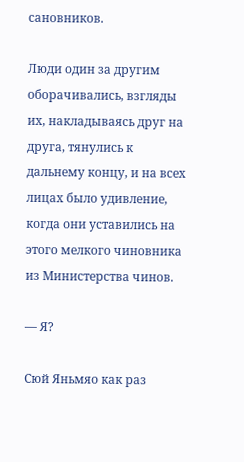сановников.

Люди один за другим оборачивались, взгляды их, накладываясь друг на друга, тянулись к дальнему концу, и на всех лицах было удивление, когда они уставились на этого мелкого чиновника из Министерства чинов.

— Я?

Сюй Яньмяо как раз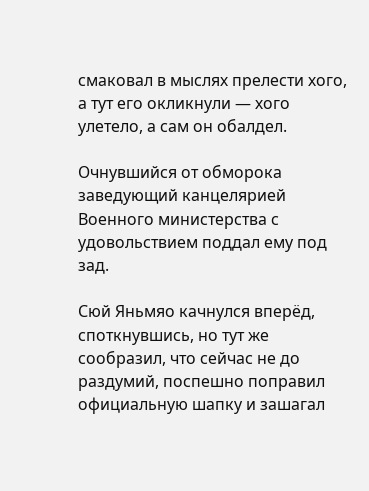смаковал в мыслях прелести хого, а тут его окликнули — хого улетело, а сам он обалдел.

Очнувшийся от обморока заведующий канцелярией Военного министерства с удовольствием поддал ему под зад.

Сюй Яньмяо качнулся вперёд, споткнувшись, но тут же сообразил, что сейчас не до раздумий, поспешно поправил официальную шапку и зашагал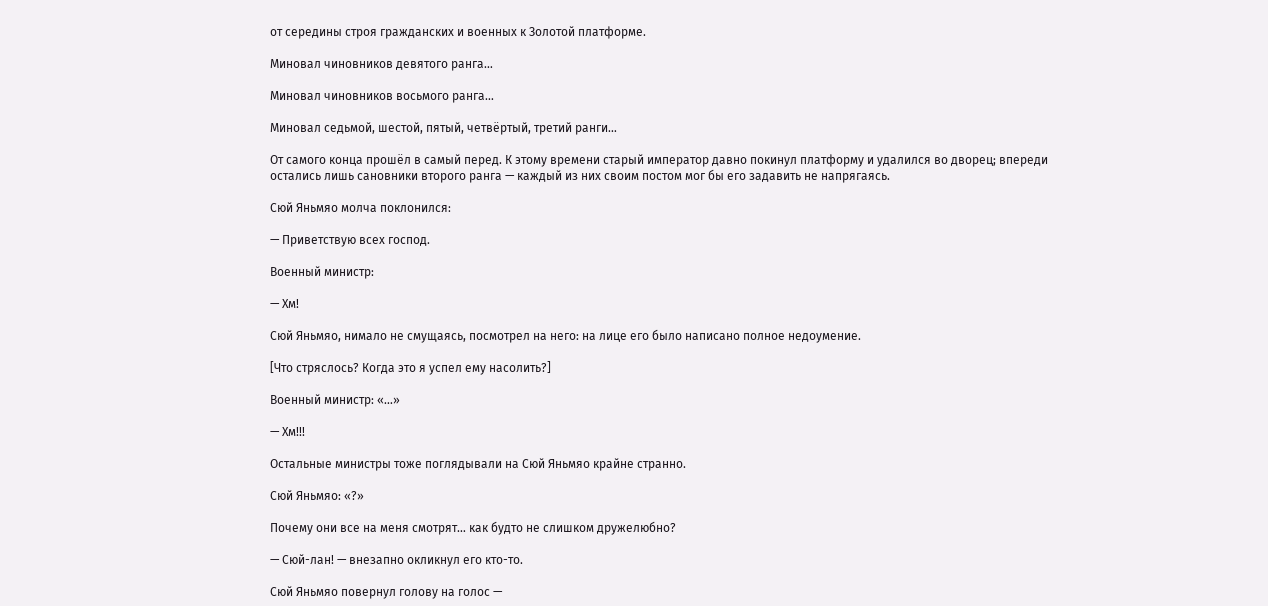от середины строя гражданских и военных к Золотой платформе.

Миновал чиновников девятого ранга…

Миновал чиновников восьмого ранга…

Миновал седьмой, шестой, пятый, четвёртый, третий ранги…

От самого конца прошёл в самый перед. К этому времени старый император давно покинул платформу и удалился во дворец; впереди остались лишь сановники второго ранга — каждый из них своим постом мог бы его задавить не напрягаясь.

Сюй Яньмяо молча поклонился:

— Приветствую всех господ.

Военный министр:

— Хм!

Сюй Яньмяо, нимало не смущаясь, посмотрел на него: на лице его было написано полное недоумение.

[Что стряслось? Когда это я успел ему насолить?]

Военный министр: «…»

— Хм!!!

Остальные министры тоже поглядывали на Сюй Яньмяо крайне странно.

Сюй Яньмяо: «?»

Почему они все на меня смотрят… как будто не слишком дружелюбно?

— Сюй-лан! — внезапно окликнул его кто-то.

Сюй Яньмяо повернул голову на голос —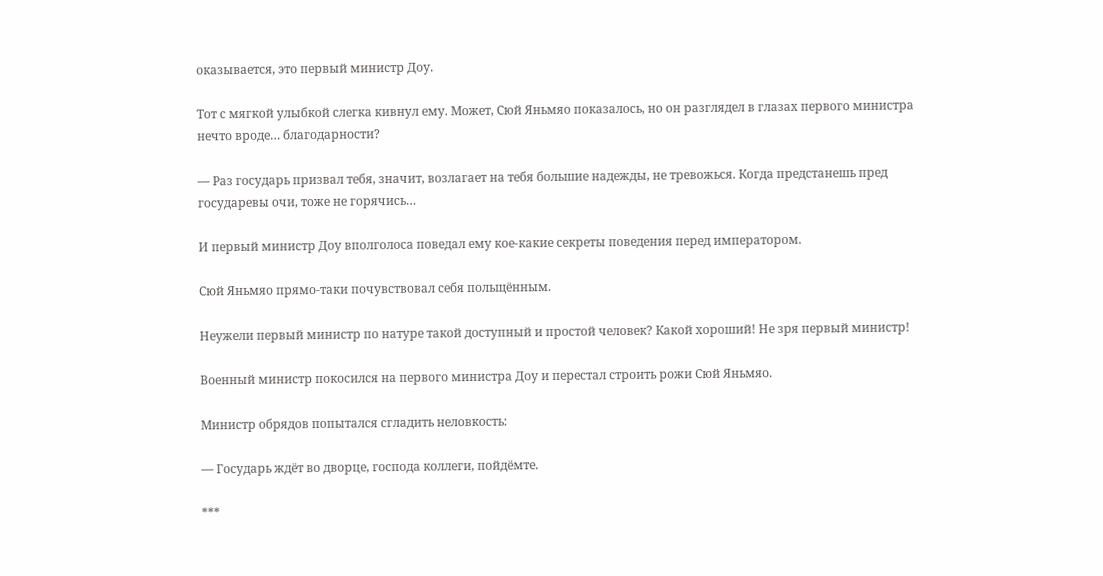оказывается, это первый министр Доу.

Тот с мягкой улыбкой слегка кивнул ему. Может, Сюй Яньмяо показалось, но он разглядел в глазах первого министра нечто вроде… благодарности?

— Раз государь призвал тебя, значит, возлагает на тебя большие надежды, не тревожься. Когда предстанешь пред государевы очи, тоже не горячись…

И первый министр Доу вполголоса поведал ему кое-какие секреты поведения перед императором.

Сюй Яньмяо прямо-таки почувствовал себя польщённым.

Неужели первый министр по натуре такой доступный и простой человек? Какой хороший! Не зря первый министр!

Военный министр покосился на первого министра Доу и перестал строить рожи Сюй Яньмяо.

Министр обрядов попытался сгладить неловкость:

— Государь ждёт во дворце, господа коллеги, пойдёмте.

***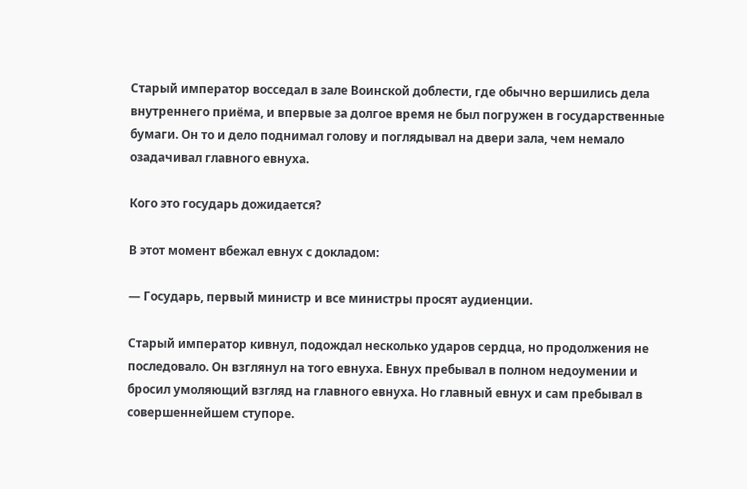Старый император восседал в зале Воинской доблести, где обычно вершились дела внутреннего приёма, и впервые за долгое время не был погружен в государственные бумаги. Он то и дело поднимал голову и поглядывал на двери зала, чем немало озадачивал главного евнуха.

Кого это государь дожидается?

В этот момент вбежал евнух с докладом:

— Государь, первый министр и все министры просят аудиенции.

Старый император кивнул, подождал несколько ударов сердца, но продолжения не последовало. Он взглянул на того евнуха. Евнух пребывал в полном недоумении и бросил умоляющий взгляд на главного евнуха. Но главный евнух и сам пребывал в совершеннейшем ступоре.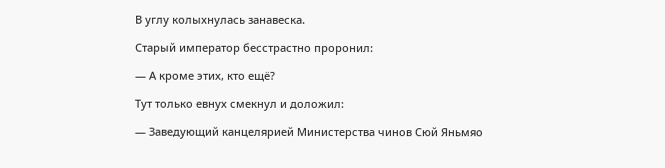В углу колыхнулась занавеска.

Старый император бесстрастно проронил:

— А кроме этих, кто ещё?

Тут только евнух смекнул и доложил:

— Заведующий канцелярией Министерства чинов Сюй Яньмяо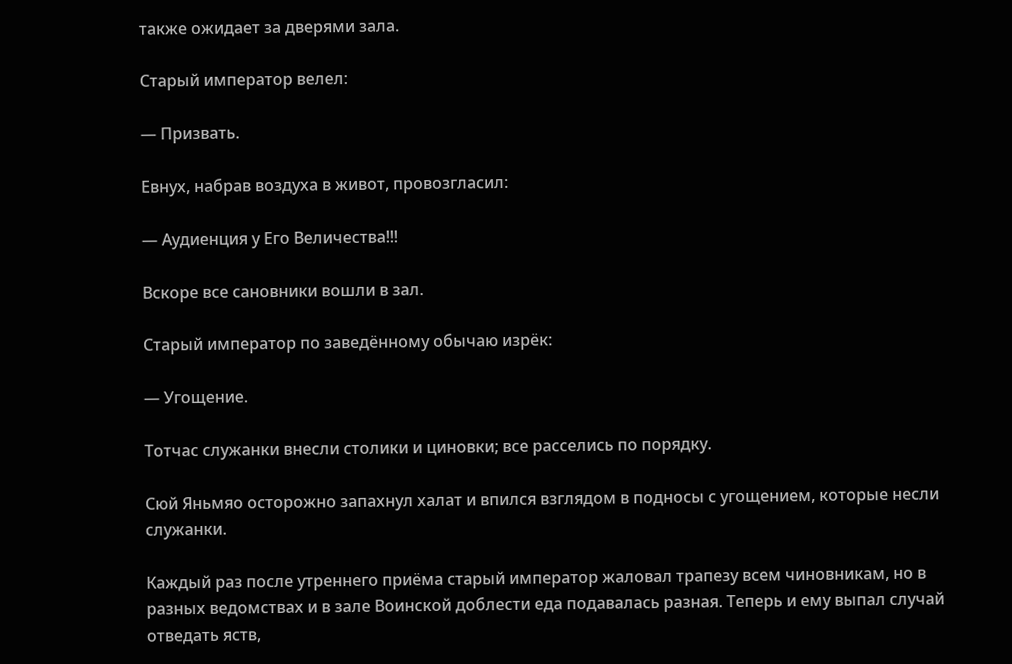также ожидает за дверями зала.

Старый император велел:

— Призвать.

Евнух, набрав воздуха в живот, провозгласил:

— Аудиенция у Его Величества!!!

Вскоре все сановники вошли в зал.

Старый император по заведённому обычаю изрёк:

— Угощение.

Тотчас служанки внесли столики и циновки; все расселись по порядку.

Сюй Яньмяо осторожно запахнул халат и впился взглядом в подносы с угощением, которые несли служанки.

Каждый раз после утреннего приёма старый император жаловал трапезу всем чиновникам, но в разных ведомствах и в зале Воинской доблести еда подавалась разная. Теперь и ему выпал случай отведать яств,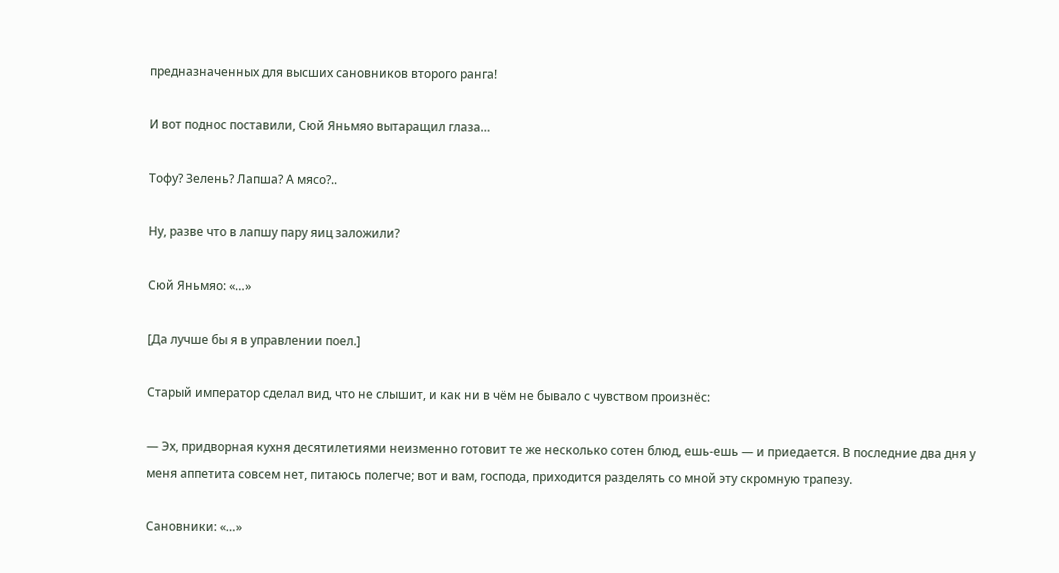предназначенных для высших сановников второго ранга!

И вот поднос поставили, Сюй Яньмяо вытаращил глаза…

Тофу? Зелень? Лапша? А мясо?..

Ну, разве что в лапшу пару яиц заложили?

Сюй Яньмяо: «…»

[Да лучше бы я в управлении поел.]

Старый император сделал вид, что не слышит, и как ни в чём не бывало с чувством произнёс:

— Эх, придворная кухня десятилетиями неизменно готовит те же несколько сотен блюд, ешь-ешь — и приедается. В последние два дня у меня аппетита совсем нет, питаюсь полегче; вот и вам, господа, приходится разделять со мной эту скромную трапезу.

Сановники: «…»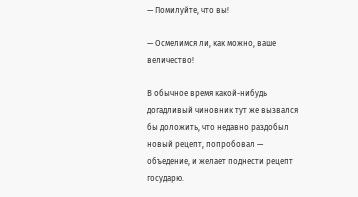— Помилуйте, что вы!

— Осмелимся ли, как можно, ваше величество!

В обычное время какой-нибудь догадливый чиновник тут же вызвался бы доложить, что недавно раздобыл новый рецепт, попробовал — объедение, и желает поднести рецепт государю.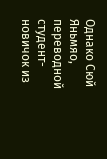Однако Сюй Яньмяо, переводной студент-новичок из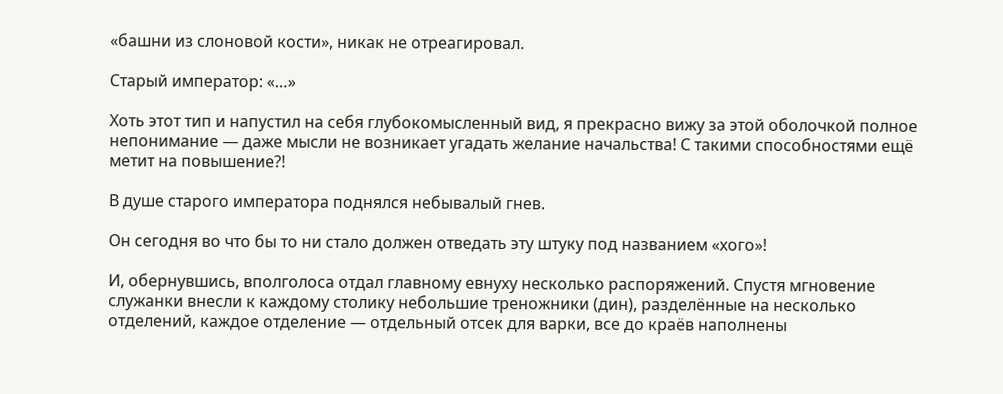«башни из слоновой кости», никак не отреагировал.

Старый император: «…»

Хоть этот тип и напустил на себя глубокомысленный вид, я прекрасно вижу за этой оболочкой полное непонимание — даже мысли не возникает угадать желание начальства! С такими способностями ещё метит на повышение?!

В душе старого императора поднялся небывалый гнев.

Он сегодня во что бы то ни стало должен отведать эту штуку под названием «хого»!

И, обернувшись, вполголоса отдал главному евнуху несколько распоряжений. Спустя мгновение служанки внесли к каждому столику небольшие треножники (дин), разделённые на несколько отделений, каждое отделение — отдельный отсек для варки, все до краёв наполнены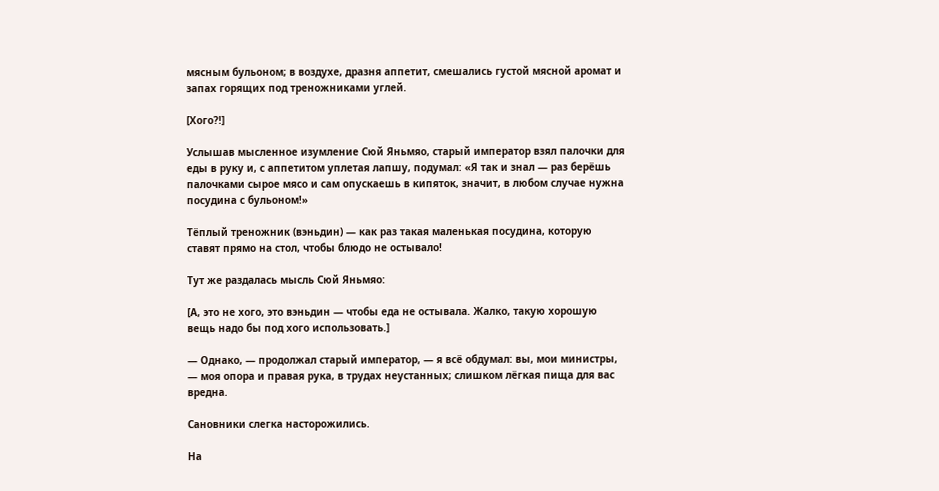мясным бульоном; в воздухе, дразня аппетит, смешались густой мясной аромат и запах горящих под треножниками углей.

[Хого?!]

Услышав мысленное изумление Сюй Яньмяо, старый император взял палочки для еды в руку и, с аппетитом уплетая лапшу, подумал: «Я так и знал — раз берёшь палочками сырое мясо и сам опускаешь в кипяток, значит, в любом случае нужна посудина с бульоном!»

Тёплый треножник (вэньдин) — как раз такая маленькая посудина, которую ставят прямо на стол, чтобы блюдо не остывало!

Тут же раздалась мысль Сюй Яньмяо:

[А, это не хого, это вэньдин — чтобы еда не остывала. Жалко, такую хорошую вещь надо бы под хого использовать.]

— Однако, — продолжал старый император, — я всё обдумал: вы, мои министры, — моя опора и правая рука, в трудах неустанных; слишком лёгкая пища для вас вредна.

Сановники слегка насторожились.

На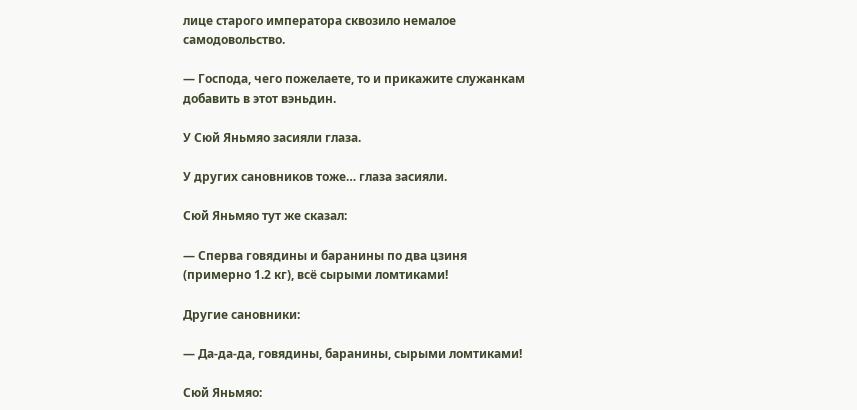лице старого императора сквозило немалое самодовольство.

— Господа, чего пожелаете, то и прикажите служанкам добавить в этот вэньдин.

У Сюй Яньмяо засияли глаза.

У других сановников тоже… глаза засияли.

Сюй Яньмяо тут же сказал:

— Сперва говядины и баранины по два цзиня (примерно 1.2 кг), всё сырыми ломтиками!

Другие сановники:

— Да-да-да, говядины, баранины, сырыми ломтиками!

Сюй Яньмяо: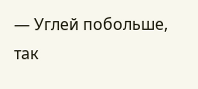— Углей побольше, так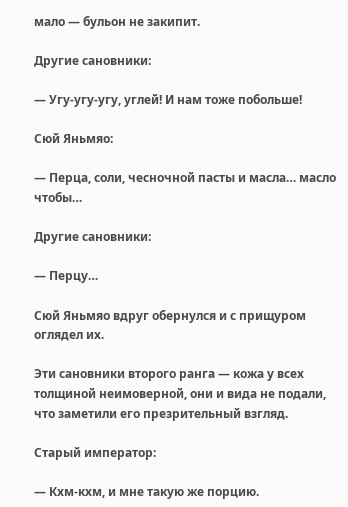мало — бульон не закипит.

Другие сановники:

— Угу-угу-угу, углей! И нам тоже побольше!

Сюй Яньмяо:

— Перца, соли, чесночной пасты и масла… масло чтобы…

Другие сановники:

— Перцу…

Сюй Яньмяо вдруг обернулся и с прищуром оглядел их.

Эти сановники второго ранга — кожа у всех толщиной неимоверной, они и вида не подали, что заметили его презрительный взгляд.

Старый император:

— Кхм-кхм, и мне такую же порцию.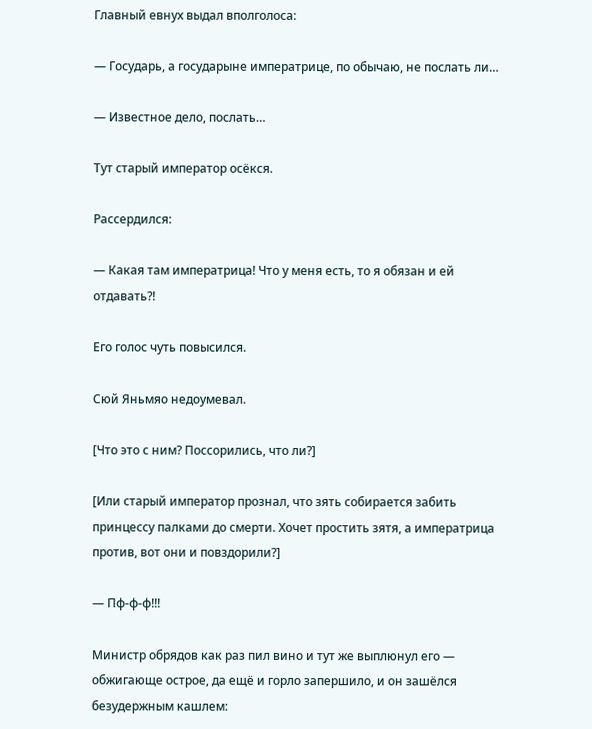Главный евнух выдал вполголоса:

— Государь, а государыне императрице, по обычаю, не послать ли…

— Известное дело, послать…

Тут старый император осёкся.

Рассердился:

— Какая там императрица! Что у меня есть, то я обязан и ей отдавать?!

Его голос чуть повысился.

Сюй Яньмяо недоумевал.

[Что это с ним? Поссорились, что ли?]

[Или старый император прознал, что зять собирается забить принцессу палками до смерти. Хочет простить зятя, а императрица против, вот они и повздорили?]

— Пф-ф-ф!!!

Министр обрядов как раз пил вино и тут же выплюнул его — обжигающе острое, да ещё и горло запершило, и он зашёлся безудержным кашлем: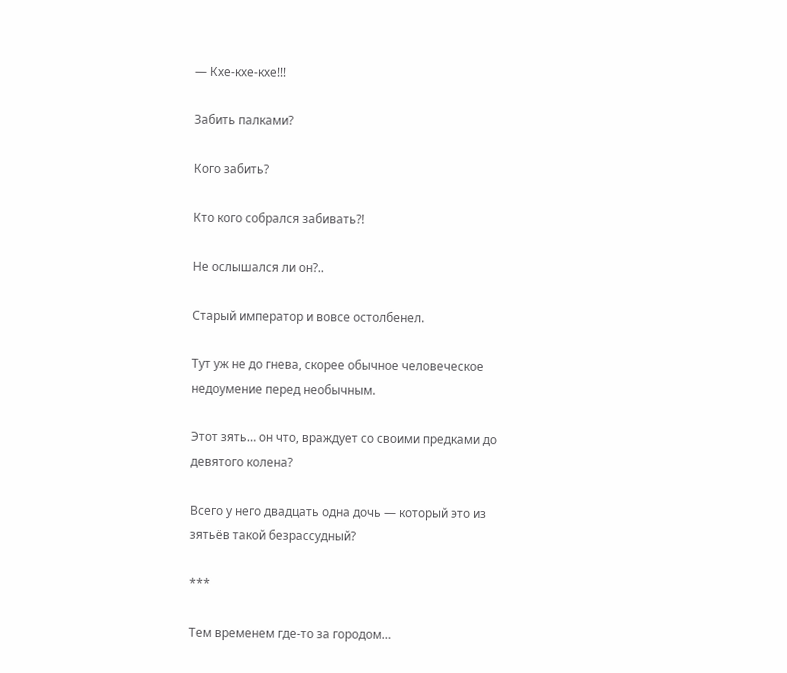— Кхе-кхе-кхе!!!

Забить палками?

Кого забить?

Кто кого собрался забивать?!

Не ослышался ли он?..

Старый император и вовсе остолбенел.

Тут уж не до гнева, скорее обычное человеческое недоумение перед необычным.

Этот зять… он что, враждует со своими предками до девятого колена?

Всего у него двадцать одна дочь — который это из зятьёв такой безрассудный?

***

Тем временем где-то за городом…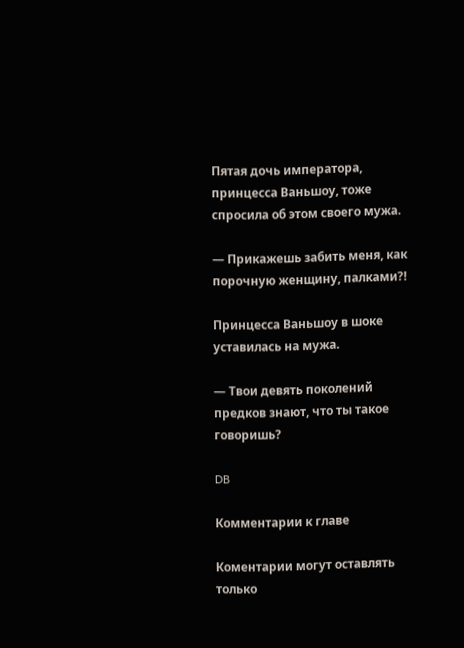Пятая дочь императора, принцесса Ваньшоу, тоже спросила об этом своего мужа.

— Прикажешь забить меня, как порочную женщину, палками?!

Принцесса Ваньшоу в шоке уставилась на мужа.

— Твои девять поколений предков знают, что ты такое говоришь?

DB

Комментарии к главе

Коментарии могут оставлять только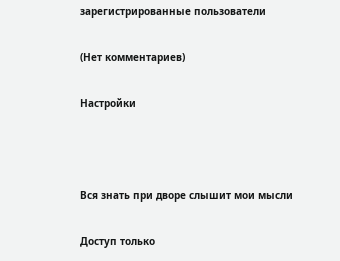зарегистрированные пользователи

(Нет комментариев)

Настройки



Вся знать при дворе слышит мои мысли

Доступ только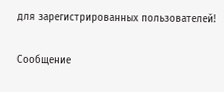для зарегистрированных пользователей!

Сообщение